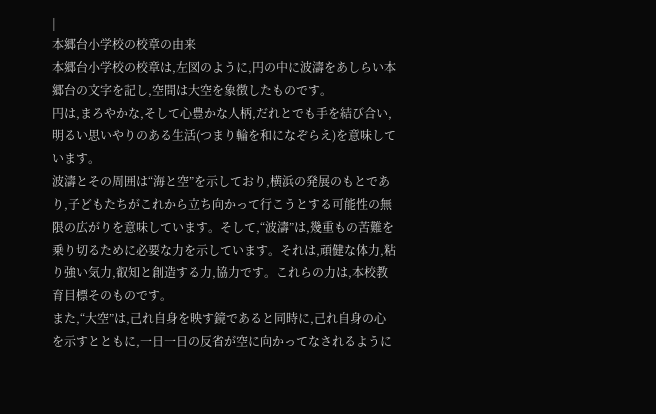|
本郷台小学校の校章の由来
本郷台小学校の校章は,左図のように,円の中に波濤をあしらい本郷台の文字を記し,空間は大空を象徴したものです。
円は,まろやかな,そして心豊かな人柄,だれとでも手を結び合い,明るい思いやりのある生活(つまり輪を和になぞらえ)を意味しています。
波濤とその周囲は“海と空”を示しており,横浜の発展のもとであり,子どもたちがこれから立ち向かって行こうとする可能性の無限の広がりを意味しています。そして,“波濤”は,幾重もの苦難を乗り切るために必要な力を示しています。それは,頑健な体力,粘り強い気力,叡知と創造する力,協力です。これらの力は,本校教育目標そのものです。
また,“大空”は,己れ自身を映す鏡であると同時に,己れ自身の心を示すとともに,一日一日の反省が空に向かってなされるように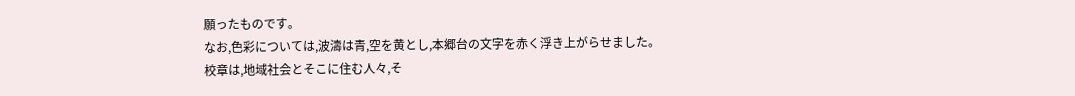願ったものです。
なお,色彩については,波濤は青,空を黄とし,本郷台の文字を赤く浮き上がらせました。
校章は,地域社会とそこに住む人々,そ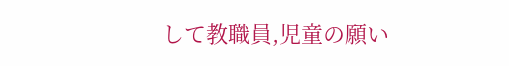して教職員,児童の願い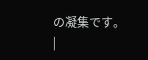の凝集です。
|